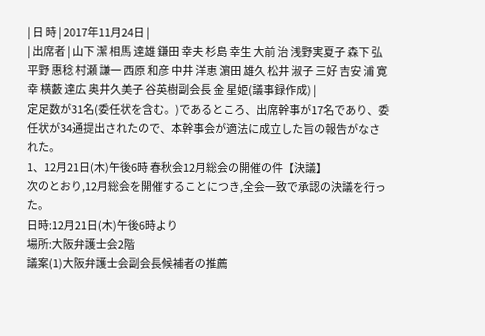| 日 時 | 2017年11月24日 |
| 出席者 | 山下 潔 相馬 達雄 鎌田 幸夫 杉島 幸生 大前 治 浅野実夏子 森下 弘 平野 惠稔 村瀬 謙一 西原 和彦 中井 洋恵 濵田 雄久 松井 淑子 三好 吉安 浦 寛幸 横藪 達広 奥井久美子 谷英樹副会長 金 星姫(議事録作成) |
定足数が31名(委任状を含む。)であるところ、出席幹事が17名であり、委任状が34通提出されたので、本幹事会が適法に成立した旨の報告がなされた。
1、12月21日(木)午後6時 春秋会12月総会の開催の件【決議】
次のとおり,12月総会を開催することにつき,全会一致で承認の決議を行った。
日時:12月21日(木)午後6時より
場所:大阪弁護士会2階
議案(1)大阪弁護士会副会長候補者の推薦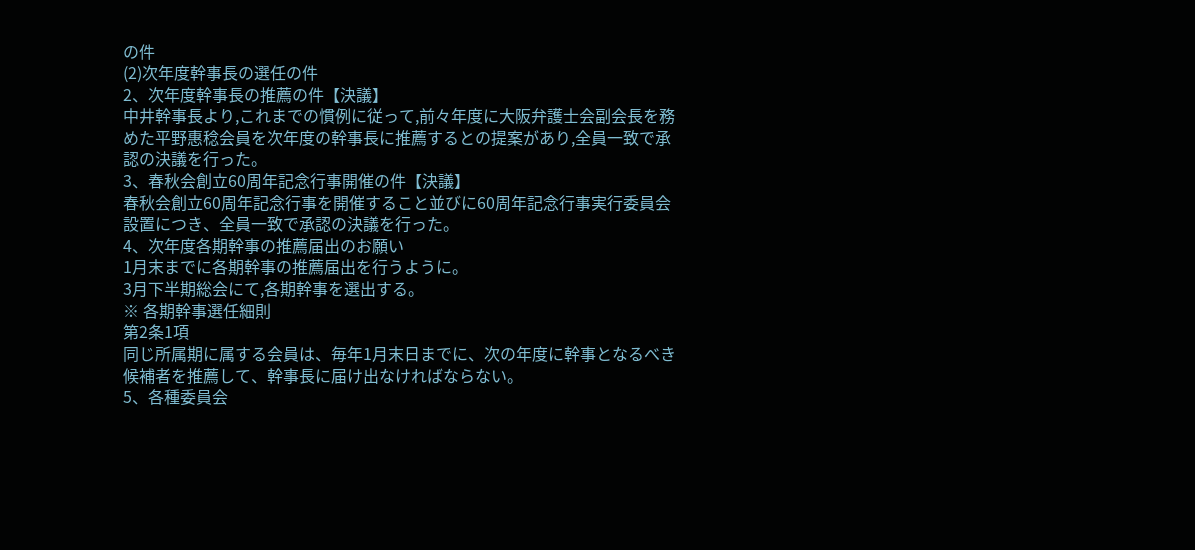の件
(2)次年度幹事長の選任の件
2、次年度幹事長の推薦の件【決議】
中井幹事長より,これまでの慣例に従って,前々年度に大阪弁護士会副会長を務めた平野惠稔会員を次年度の幹事長に推薦するとの提案があり,全員一致で承認の決議を行った。
3、春秋会創立60周年記念行事開催の件【決議】
春秋会創立60周年記念行事を開催すること並びに60周年記念行事実行委員会設置につき、全員一致で承認の決議を行った。
4、次年度各期幹事の推薦届出のお願い
1月末までに各期幹事の推薦届出を行うように。
3月下半期総会にて,各期幹事を選出する。
※ 各期幹事選任細則
第2条1項
同じ所属期に属する会員は、毎年1月末日までに、次の年度に幹事となるべき候補者を推薦して、幹事長に届け出なければならない。
5、各種委員会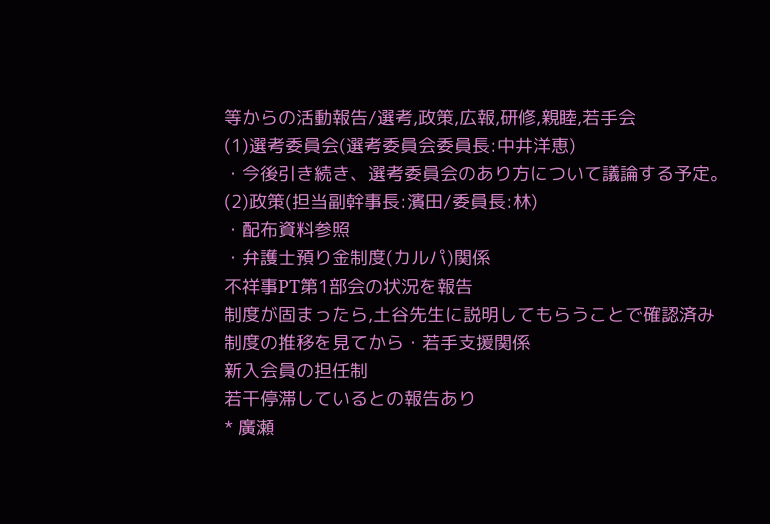等からの活動報告/選考,政策,広報,研修,親睦,若手会
(1)選考委員会(選考委員会委員長:中井洋恵)
・今後引き続き、選考委員会のあり方について議論する予定。
(2)政策(担当副幹事長:濱田/委員長:林)
・配布資料参照
・弁護士預り金制度(カルパ)関係
不祥事PT第1部会の状況を報告
制度が固まったら,土谷先生に説明してもらうことで確認済み
制度の推移を見てから・若手支援関係
新入会員の担任制
若干停滞しているとの報告あり
* 廣瀬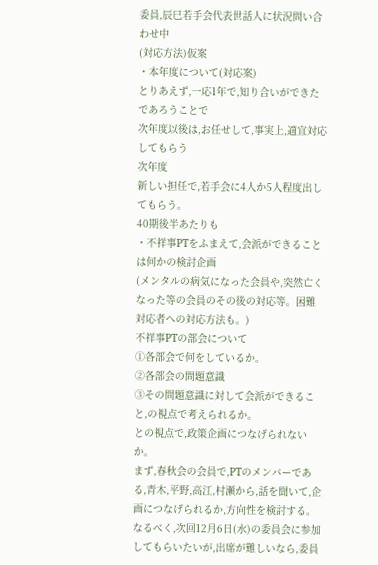委員,辰巳若手会代表世話人に状況問い合わせ中
(対応方法)仮案
・本年度について(対応案)
とりあえず,一応1年で,知り合いができたであろうことで
次年度以後は,お任せして,事実上,適宜対応してもらう
次年度
新しい担任で,若手会に4人か5人程度出してもらう。
40期後半あたりも
・不祥事PTをふまえて,会派ができることは何かの検討企画
(メンタルの病気になった会員や,突然亡くなった等の会員のその後の対応等。困難対応者への対応方法も。)
不祥事PTの部会について
①各部会で何をしているか。
②各部会の問題意識
③その問題意識に対して会派ができること,の視点で考えられるか。
との視点で,政策企画につなげられないか。
まず,春秋会の会員で,PTのメンバーである,青木,平野,高江,村瀬から,話を聞いて,企画につなげられるか,方向性を検討する。
なるべく,次回12月6日(水)の委員会に参加してもらいたいが,出席が難しいなら,委員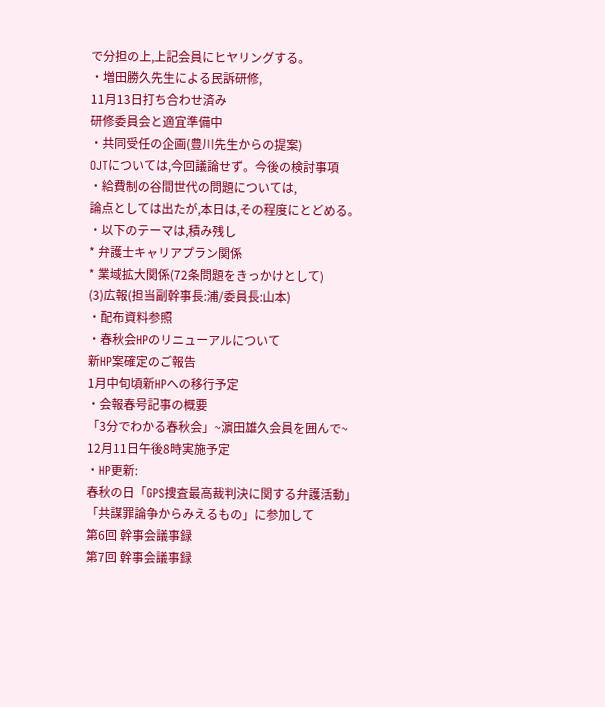で分担の上,上記会員にヒヤリングする。
・増田勝久先生による民訴研修,
11月13日打ち合わせ済み
研修委員会と適宜準備中
・共同受任の企画(豊川先生からの提案)
OJTについては,今回議論せず。今後の検討事項
・給費制の谷間世代の問題については,
論点としては出たが,本日は,その程度にとどめる。
・以下のテーマは,積み残し
* 弁護士キャリアプラン関係
* 業域拡大関係(72条問題をきっかけとして)
(3)広報(担当副幹事長:浦/委員長:山本)
・配布資料参照
・春秋会HPのリニューアルについて
新HP案確定のご報告
1月中旬頃新HPへの移行予定
・会報春号記事の概要
「3分でわかる春秋会」~濵田雄久会員を囲んで~
12月11日午後8時実施予定
・HP更新:
春秋の日「GPS捜査最高裁判決に関する弁護活動」
「共謀罪論争からみえるもの」に参加して
第6回 幹事会議事録
第7回 幹事会議事録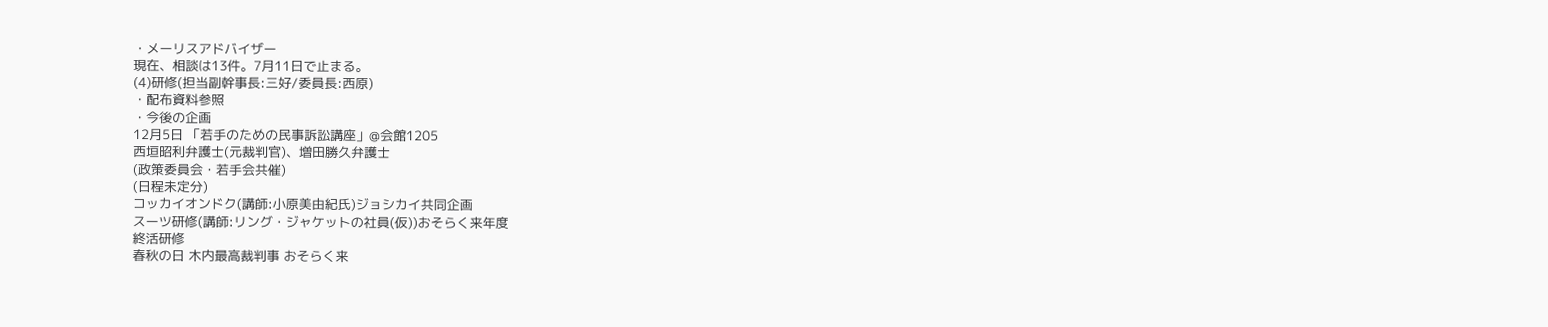・メーリスアドバイザー
現在、相談は13件。7月11日で止まる。
(4)研修(担当副幹事長:三好/委員長:西原)
・配布資料参照
・今後の企画
12月5日 「若手のための民事訴訟講座」@会館1205
西垣昭利弁護士(元裁判官)、増田勝久弁護士
(政策委員会・若手会共催)
(日程未定分)
コッカイオンドク(講師:小原美由紀氏)ジョシカイ共同企画
スーツ研修(講師:リング・ジャケットの社員(仮))おそらく来年度
終活研修
春秋の日 木内最高裁判事 おそらく来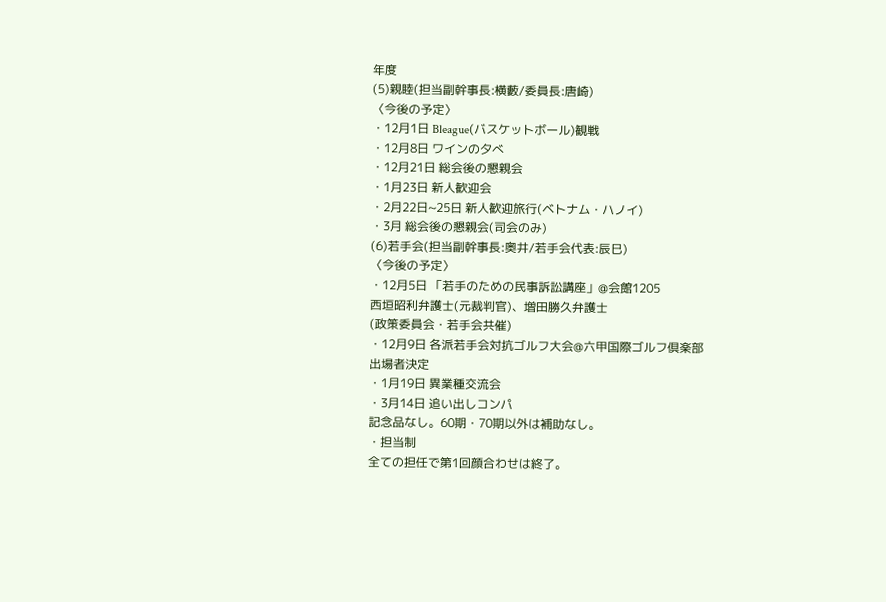年度
(5)親睦(担当副幹事長:横藪/委員長:唐崎)
〈今後の予定〉
・12月1日 Bleague(バスケットボール)観戦
・12月8日 ワインの夕べ
・12月21日 総会後の懇親会
・1月23日 新人歓迎会
・2月22日~25日 新人歓迎旅行(ベトナム・ハノイ)
・3月 総会後の懇親会(司会のみ)
(6)若手会(担当副幹事長:奥井/若手会代表:辰巳)
〈今後の予定〉
・12月5日 「若手のための民事訴訟講座」@会館1205
西垣昭利弁護士(元裁判官)、増田勝久弁護士
(政策委員会・若手会共催)
・12月9日 各派若手会対抗ゴルフ大会@六甲国際ゴルフ倶楽部
出場者決定
・1月19日 異業種交流会
・3月14日 追い出しコンパ
記念品なし。60期・70期以外は補助なし。
・担当制
全ての担任で第1回顔合わせは終了。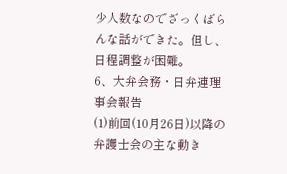少人数なのでざっくばらんな話ができた。但し、日程調整が困難。
6、大弁会務・日弁連理事会報告
(1)前回(10月26日)以降の弁護士会の主な動き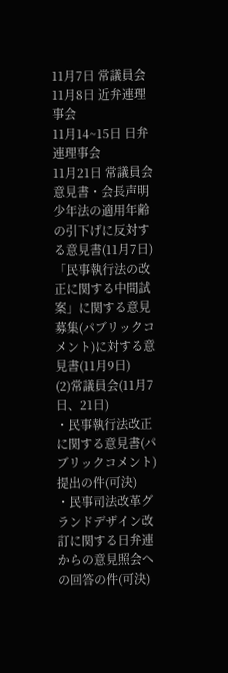11月7日 常議員会
11月8日 近弁連理事会
11月14~15日 日弁連理事会
11月21日 常議員会
意見書・会長声明
少年法の適用年齢の引下げに反対する意見書(11月7日)
「民事執行法の改正に関する中間試案」に関する意見募集(パブリックコメント)に対する意見書(11月9日)
(2)常議員会(11月7日、21日)
・民事執行法改正に関する意見書(パブリックコメント)提出の件(可決)
・民事司法改革グランドデザイン改訂に関する日弁連からの意見照会への回答の件(可決)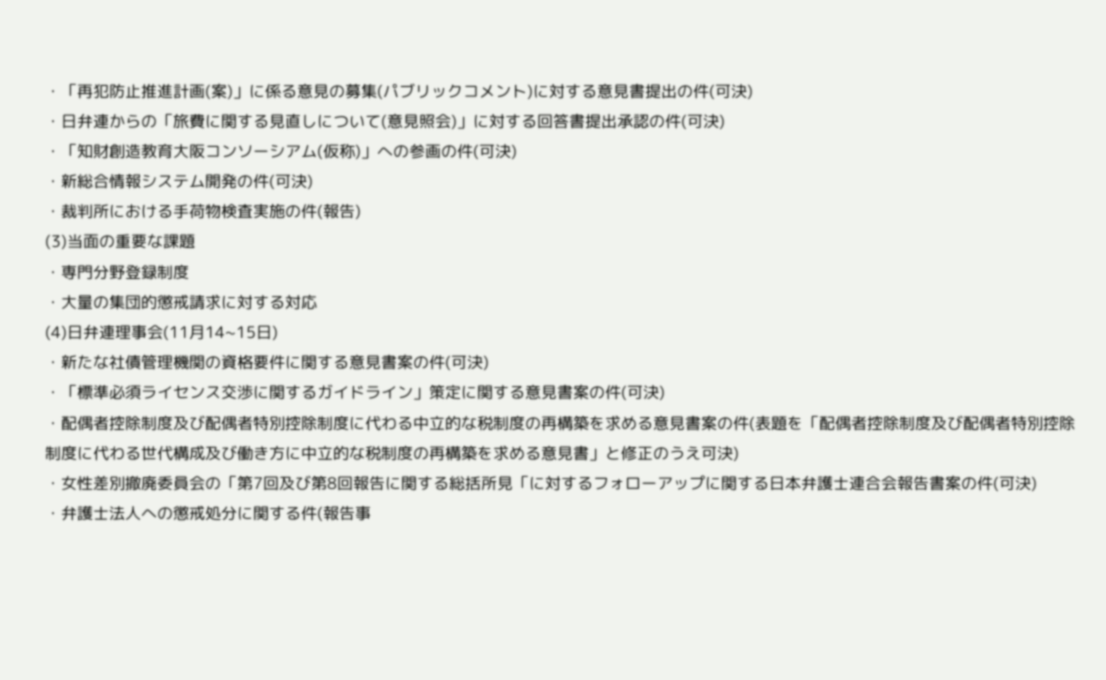・「再犯防止推進計画(案)」に係る意見の募集(パブリックコメント)に対する意見書提出の件(可決)
・日弁連からの「旅費に関する見直しについて(意見照会)」に対する回答書提出承認の件(可決)
・「知財創造教育大阪コンソーシアム(仮称)」への参画の件(可決)
・新総合情報システム開発の件(可決)
・裁判所における手荷物検査実施の件(報告)
(3)当面の重要な課題
・専門分野登録制度
・大量の集団的懲戒請求に対する対応
(4)日弁連理事会(11月14~15日)
・新たな社債管理機関の資格要件に関する意見書案の件(可決)
・「標準必須ライセンス交渉に関するガイドライン」策定に関する意見書案の件(可決)
・配偶者控除制度及び配偶者特別控除制度に代わる中立的な税制度の再構築を求める意見書案の件(表題を「配偶者控除制度及び配偶者特別控除制度に代わる世代構成及び働き方に中立的な税制度の再構築を求める意見書」と修正のうえ可決)
・女性差別撤廃委員会の「第7回及び第8回報告に関する総括所見「に対するフォローアップに関する日本弁護士連合会報告書案の件(可決)
・弁護士法人への懲戒処分に関する件(報告事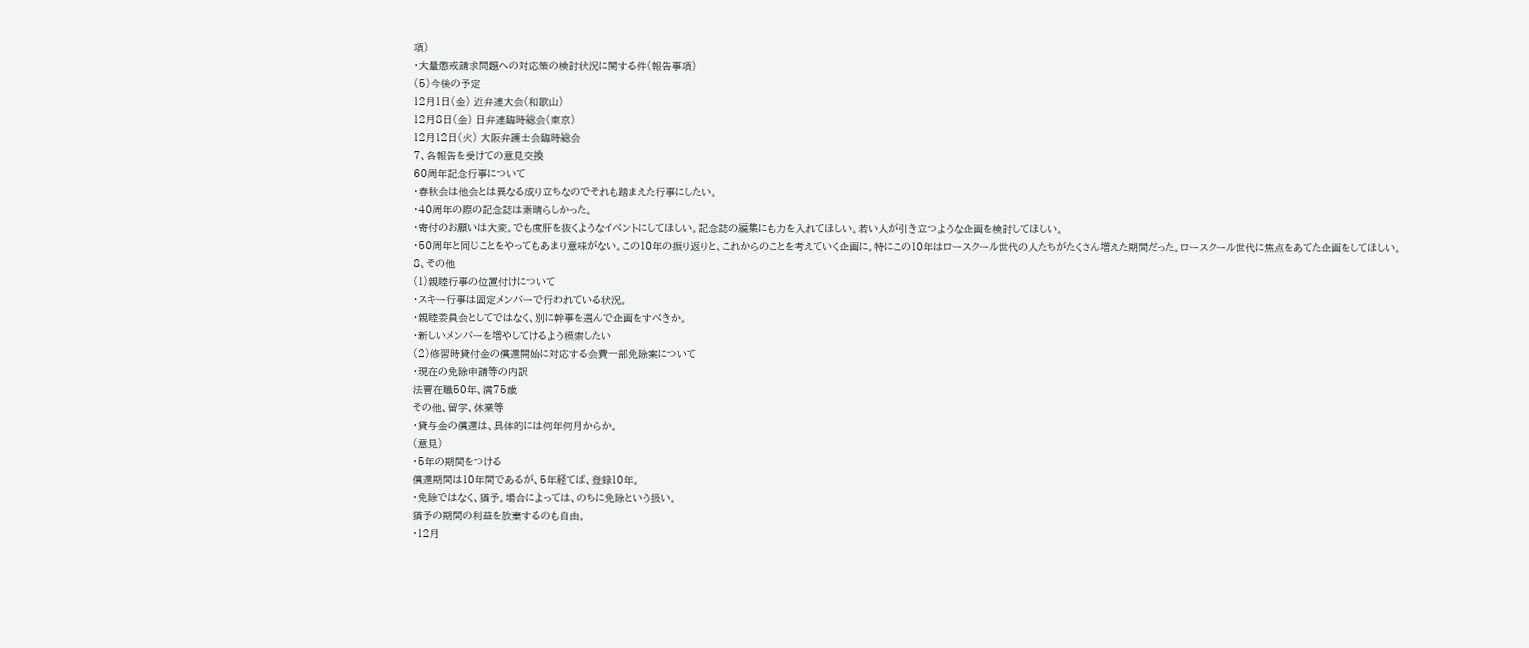項)
・大量懲戒請求問題への対応策の検討状況に関する件(報告事項)
(5)今後の予定
12月1日(金) 近弁連大会(和歌山)
12月8日(金) 日弁連臨時総会(東京)
12月12日(火) 大阪弁護士会臨時総会
7、各報告を受けての意見交換
60周年記念行事について
・春秋会は他会とは異なる成り立ちなのでそれも踏まえた行事にしたい。
・40周年の際の記念誌は素晴らしかった。
・寄付のお願いは大変。でも度肝を抜くようなイベントにしてほしい。記念誌の編集にも力を入れてほしい。若い人が引き立つような企画を検討してほしい。
・50周年と同じことをやってもあまり意味がない。この10年の振り返りと、これからのことを考えていく企画に。特にこの10年はロースクール世代の人たちがたくさん増えた期間だった。ロースクール世代に焦点をあてた企画をしてほしい。
8、その他
(1)親睦行事の位置付けについて
・スキー行事は固定メンバーで行われている状況。
・親睦委員会としてではなく、別に幹事を選んで企画をすべきか。
・新しいメンバーを増やしてけるよう模索したい
(2)修習時貸付金の償還開始に対応する会費一部免除案について
・現在の免除申請等の内訳
法曹在職50年、満75歳
その他、留学、休業等
・貸与金の償還は、具体的には何年何月からか。
(意見)
・5年の期間をつける
償還期間は10年間であるが、5年経てば、登録10年。
・免除ではなく、猶予。場合によっては、のちに免除という扱い。
猶予の期間の利益を放棄するのも自由。
・12月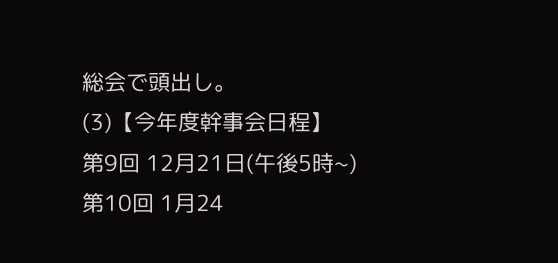総会で頭出し。
(3)【今年度幹事会日程】
第9回 12月21日(午後5時~)
第10回 1月24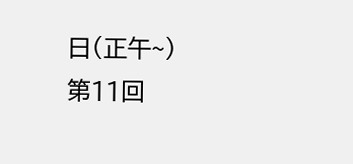日(正午~)
第11回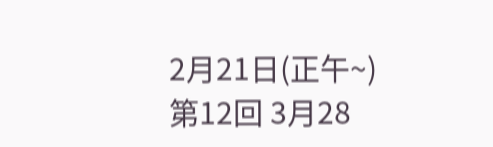2月21日(正午~)
第12回 3月28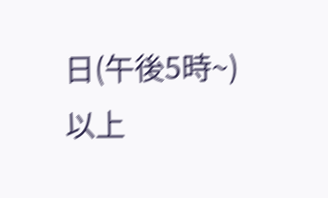日(午後5時~)
以上